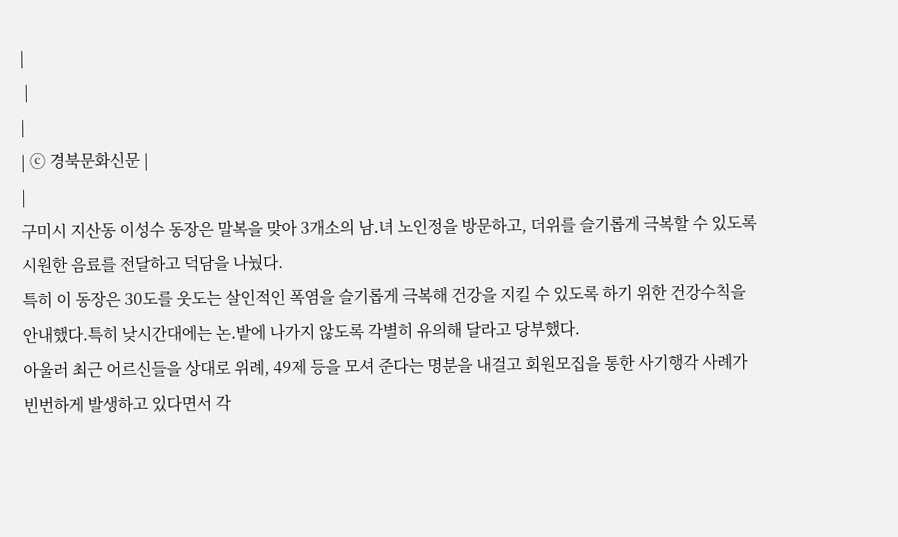|
 |
|
| ⓒ 경북문화신문 |
|
구미시 지산동 이성수 동장은 말복을 맞아 3개소의 남․녀 노인정을 방문하고, 더위를 슬기롭게 극복할 수 있도록 시원한 음료를 전달하고 덕담을 나눴다.
특히 이 동장은 30도를 웃도는 살인적인 폭염을 슬기롭게 극복해 건강을 지킬 수 있도록 하기 위한 건강수칙을 안내했다.특히 낮시간대에는 논․밭에 나가지 않도록 각별히 유의해 달라고 당부했다.
아울러 최근 어르신들을 상대로 위례, 49제 등을 모셔 준다는 명분을 내걸고 회원모집을 통한 사기행각 사례가 빈번하게 발생하고 있다면서 각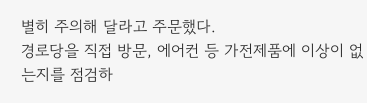별히 주의해 달라고 주문했다.
경로당을 직접 방문, 에어컨 등 가전제품에 이상이 없는지를 점검하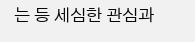는 등 세심한 관심과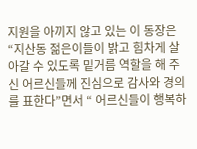지원을 아끼지 않고 있는 이 동장은 “지산동 젊은이들이 밝고 힘차게 살아갈 수 있도록 밑거름 역할을 해 주신 어르신들께 진심으로 감사와 경의를 표한다”면서 “ 어르신들이 행복하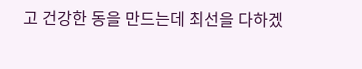고 건강한 동을 만드는데 최선을 다하겠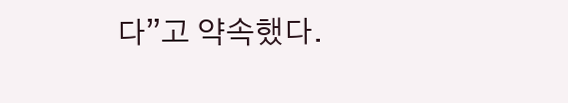다”고 약속했다.